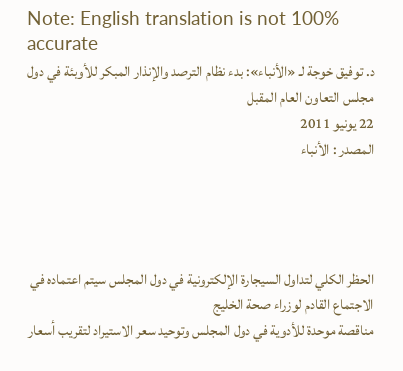Note: English translation is not 100% accurate
د. توفيق خوجة لـ «الأنباء»: بدء نظام الترصد والإنذار المبكر للأوبئة في دول مجلس التعاون العام المقبل
22 يونيو 2011
المصدر : الأنباء




الحظر الكلي لتداول السيجارة الإلكترونية في دول المجلس سيتم اعتماده في الاجتماع القادم لوزراء صحة الخليج
مناقصة موحدة للأدوية في دول المجلس وتوحيد سعر الاستيراد لتقريب أسعار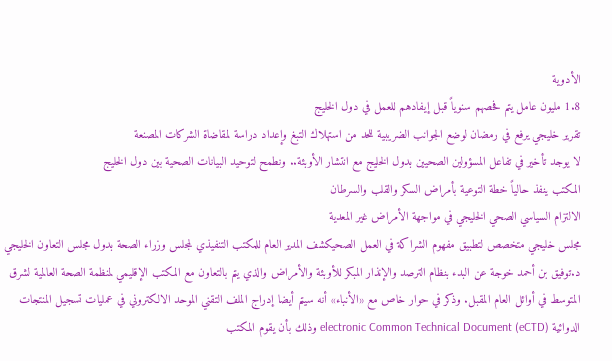الأدوية
1.8 مليون عامل يتم فحصهم سنوياً قبل إيفادهم للعمل في دول الخليج
تقرير خليجي يرفع في رمضان لوضع الجوانب الضريبية للحد من استهلاك التبغ وإعداد دراسة لمقاضاة الشركات المصنعة
لا يوجد تأخير في تفاعل المسؤولين الصحيين بدول الخليج مع انتشار الأوبئة.. ونطمح لتوحيد البيانات الصحية بين دول الخليج
المكتب ينفذ حالياً خطة التوعية بأمراض السكر والقلب والسرطان
الالتزام السياسي الصحي الخليجي في مواجهة الأمراض غير المعدية
مجلس خليجي متخصص لتطبيق مفهوم الشراكة في العمل الصحيكشف المدير العام للمكتب التنفيذي لمجلس وزراء الصحة بدول مجلس التعاون الخليجي د.توفيق بن أحمد خوجة عن البدء بنظام الترصد والإنذار المبكر للأوبئة والأمراض والذي يتم بالتعاون مع المكتب الإقليمي لمنظمة الصحة العالمية لشرق المتوسط في أوائل العام المقبل. وذكر في حوار خاص مع «الأنباء» أنه سيتم أيضا إدراج الملف التقني الموحد الالكتروني في عمليات تسجيل المنتجات الدوائية (eCTD) electronic Common Technical Document وذلك بأن يقوم المكتب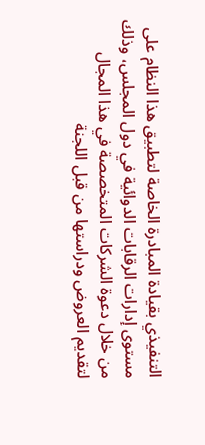التنفيذي بقيادة المبادرة الخاصة لتطبيق هذا النظام على مستوى إدارات الرقابات الدوائية في دول المجلس، وذلك من خلال دعوة الشركات المتخصصة في هذا المجال لتقديم العروض ودراستها من قبل اللجنة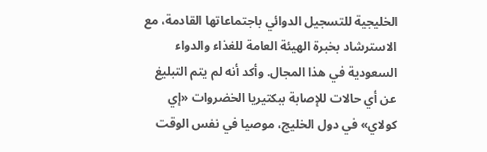الخليجية للتسجيل الدوائي باجتماعاتها القادمة، مع الاسترشاد بخبرة الهيئة العامة للغذاء والدواء السعودية في هذا المجال. وأكد أنه لم يتم التبليغ عن أي حالات للإصابة ببكتيريا الخضروات «إي كولاي» في دول الخليج، موصيا في نفس الوقت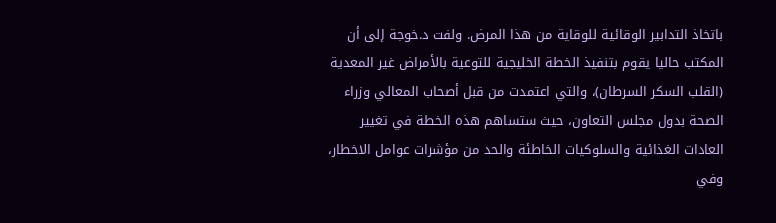باتخاذ التدابير الوقائية للوقاية من هذا المرض. ولفت د.خوجة إلى أن المكتب حاليا يقوم بتنفيذ الخطة الخليجية للتوعية بالأمراض غير المعدية (القلب السكر السرطان)، والتي اعتمدت من قبل أصحاب المعالي وزراء الصحة بدول مجلس التعاون، حيث ستساهم هذه الخطة في تغيير العادات الغذائية والسلوكيات الخاطئة والحد من مؤشرات عوامل الاخطار، وفي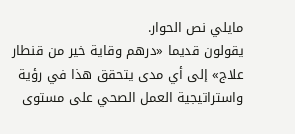مايلي نص الحوار.
يقولون قديما «درهم وقاية خير من قنطار علاج» إلى أي مدى يتحقق هذا في رؤية واستراتيجية العمل الصحي على مستوى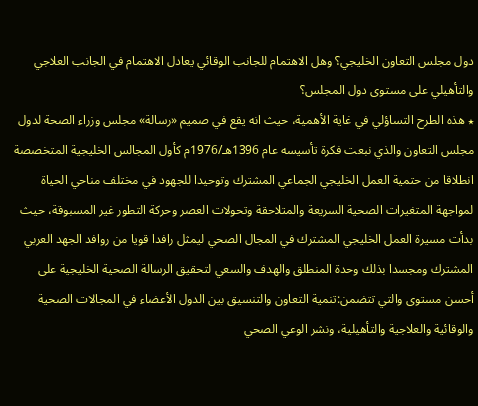دول مجلس التعاون الخليجي؟ وهل الاهتمام للجانب الوقائي يعادل الاهتمام في الجانب العلاجي والتأهيلي على مستوى دول المجلس؟
٭ هذه الطرح التساؤلي في غاية الأهمية، حيث انه يقع في صميم «رسالة» مجلس وزراء الصحة لدول مجلس التعاون والذي نبعت فكرة تأسيسه عام 1396هـ/1976م كأول المجالس الخليجية المتخصصة انطلاقا من حتمية العمل الخليجي الجماعي المشترك وتوحيدا للجهود في مختلف مناحي الحياة لمواجهة المتغيرات الصحية السريعة والمتلاحقة وتحولات العصر وحركة التطور غير المسبوقة، حيث بدأت مسيرة العمل الخليجي المشترك في المجال الصحي ليمثل رافدا قويا من روافد الجهد العربي المشترك ومجسدا بذلك وحدة المنطلق والهدف والسعي لتحقيق الرسالة الصحية الخليجية على أحسن مستوى والتي تتضمن:تنمية التعاون والتنسيق بين الدول الأعضاء في المجالات الصحية والوقائية والعلاجية والتأهيلية، ونشر الوعي الصحي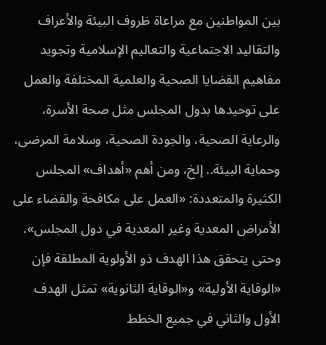بين المواطنين مع مراعاة ظروف البيئة والأعراف والتقاليد الاجتماعية والتعاليم الإسلامية وتجويد مفاهيم القضايا الصحية والعلمية المختلفة والعمل على توحيدها بدول المجلس مثل صحة الأسرة، والرعاية الصحية، والجودة الصحية، وسلامة المرضى، وحماية البيئة.. إلخ، ومن أهم «أهداف» المجلس الكثيرة والمتعددة: «العمل على مكافحة والقضاء على الأمراض المعدية وغير المعدية في دول المجلس».
وحتى يتحقق هذا الهدف ذو الأولوية المطلقة فإن «الوقاية الأولية» و«الوقاية الثانوية» تمثل الهدف الأول والثاني في جميع الخطط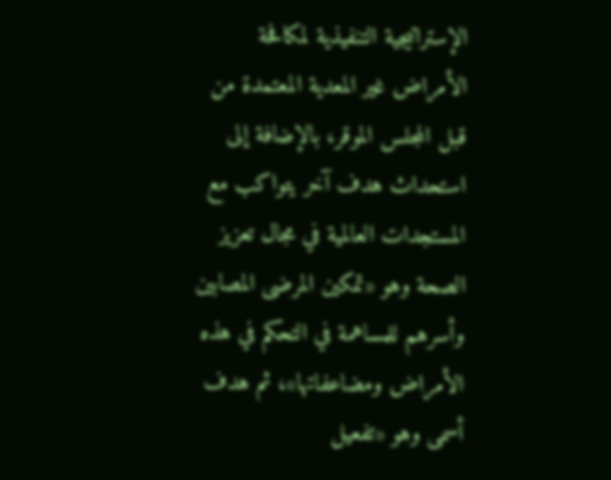الإستراتيجية التنفيذية لمكافحة الأمراض غير المعدية المعتمدة من قبل المجلس الموقر، بالإضافة إلى استحداث هدف آخر يتواكب مع المستجدات العالمية في مجال تعزيز الصحة وهو «تمكين المرضى المصابين وأسرهم للمساهمة في التحكم في هذه الأمراض ومضاعفاتها»، ثم هدف أسمى وهو «تفعيل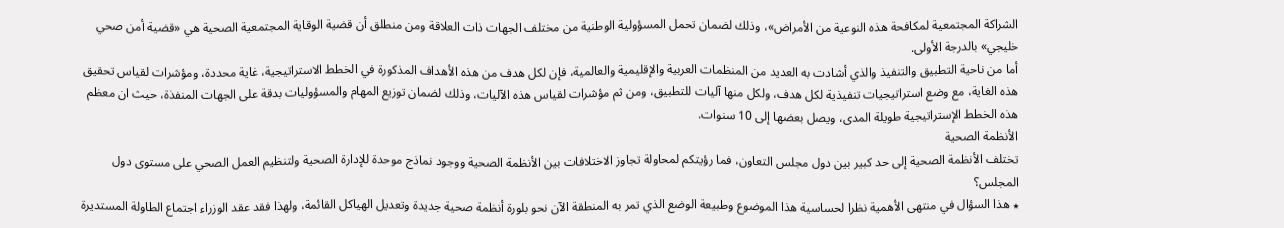الشراكة المجتمعية لمكافحة هذه النوعية من الأمراض»، وذلك لضمان تحمل المسؤولية الوطنية من مختلف الجهات ذات العلاقة ومن منطلق أن قضية الوقاية المجتمعية الصحية هي «قضية أمن صحي خليجي» بالدرجة الأولى.
أما من ناحية التطبيق والتنفيذ والذي أشادت به العديد من المنظمات العربية والإقليمية والعالمية، فإن لكل هدف من هذه الأهداف المذكورة في الخطط الاستراتيجية، غاية محددة، ومؤشرات لقياس تحقيق هذه الغاية، مع وضع استراتيجيات تنفيذية لكل هدف، ولكل منها آليات للتطبيق، ومن ثم مؤشرات لقياس هذه الآليات، وذلك لضمان توزيع المهام والمسؤوليات بدقة على الجهات المنفذة، حيث ان معظم هذه الخطط الإستراتيجية طويلة المدى، ويصل بعضها إلى 10 سنوات.
الأنظمة الصحية
تختلف الأنظمة الصحية إلى حد كبير بين دول مجلس التعاون، فما رؤيتكم لمحاولة تجاوز الاختلافات بين الأنظمة الصحية ووجود نماذج موحدة للإدارة الصحية ولتنظيم العمل الصحي على مستوى دول المجلس؟
٭ هذا السؤال في منتهى الأهمية نظرا لحساسية هذا الموضوع وطبيعة الوضع الذي تمر به المنطقة الآن نحو بلورة أنظمة صحية جديدة وتعديل الهياكل القائمة، ولهذا فقد عقد الوزراء اجتماع الطاولة المستديرة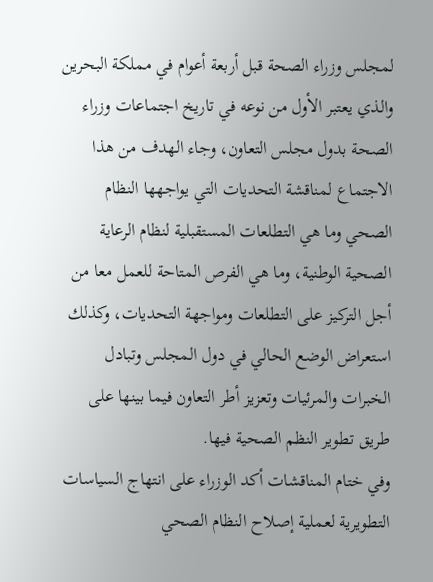لمجلس وزراء الصحة قبل أربعة أعوام في مملكة البحرين والذي يعتبر الأول من نوعه في تاريخ اجتماعات وزراء الصحة بدول مجلس التعاون، وجاء الهدف من هذا الاجتماع لمناقشة التحديات التي يواجهها النظام الصحي وما هي التطلعات المستقبلية لنظام الرعاية الصحية الوطنية، وما هي الفرص المتاحة للعمل معا من أجل التركيز على التطلعات ومواجهة التحديات، وكذلك استعراض الوضع الحالي في دول المجلس وتبادل الخبرات والمرئيات وتعزيز أطر التعاون فيما بينها على طريق تطوير النظم الصحية فيها.
وفي ختام المناقشات أكد الوزراء على انتهاج السياسات التطويرية لعملية إصلاح النظام الصحي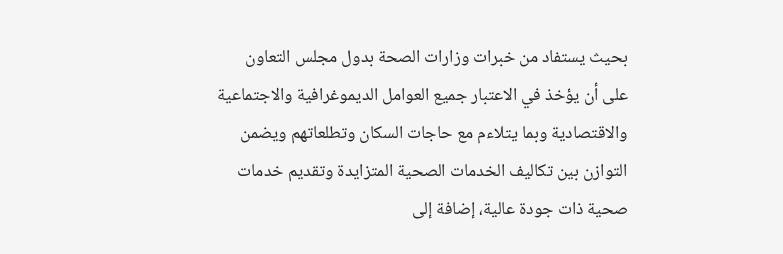بحيث يستفاد من خبرات وزارات الصحة بدول مجلس التعاون على أن يؤخذ في الاعتبار جميع العوامل الديموغرافية والاجتماعية والاقتصادية وبما يتلاءم مع حاجات السكان وتطلعاتهم ويضمن التوازن بين تكاليف الخدمات الصحية المتزايدة وتقديم خدمات صحية ذات جودة عالية، إضافة إلى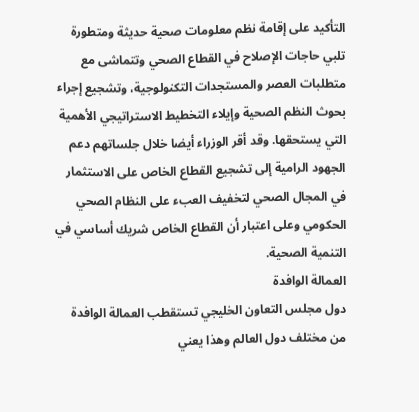التأكيد على إقامة نظم معلومات صحية حديثة ومتطورة تلبي حاجات الإصلاح في القطاع الصحي وتتماشى مع متطلبات العصر والمستجدات التكنولوجية، وتشجيع إجراء بحوث النظم الصحية وإيلاء التخطيط الاستراتيجي الأهمية التي يستحقها. وقد أقر الوزراء أيضا خلال جلساتهم دعم الجهود الرامية إلى تشجيع القطاع الخاص على الاستثمار في المجال الصحي لتخفيف العبء على النظام الصحي الحكومي وعلى اعتبار أن القطاع الخاص شريك أساسي في التنمية الصحية.
العمالة الوافدة
دول مجلس التعاون الخليجي تستقطب العمالة الوافدة من مختلف دول العالم وهذا يعني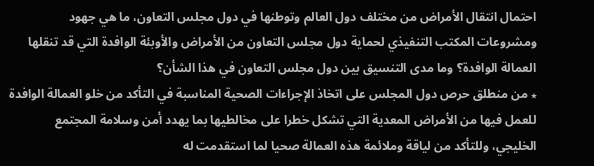احتمال انتقال الأمراض من مختلف دول العالم وتوطنها في دول مجلس التعاون، ما هي جهود ومشروعات المكتب التنفيذي لحماية دول مجلس التعاون من الأمراض والأوبئة الوافدة التي قد تنقلها العمالة الوافدة؟ وما مدى التنسيق بين دول مجلس التعاون في هذا الشأن؟
٭ من منطلق حرص دول المجلس على اتخاذ الإجراءات الصحية المناسبة في التأكد من خلو العمالة الوافدة للعمل فيها من الأمراض المعدية التي تشكل خطرا على مخالطيها بما يهدد أمن وسلامة المجتمع الخليجي، وللتأكد من لياقة وملائمة هذه العمالة صحيا لما استقدمت له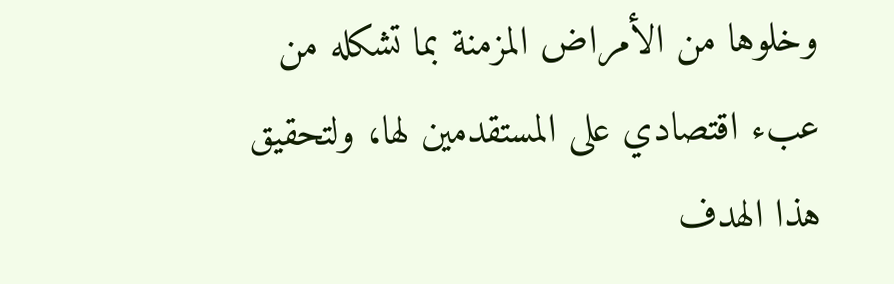وخلوها من الأمراض المزمنة بما تشكله من عبء اقتصادي على المستقدمين لها، ولتحقيق هذا الهدف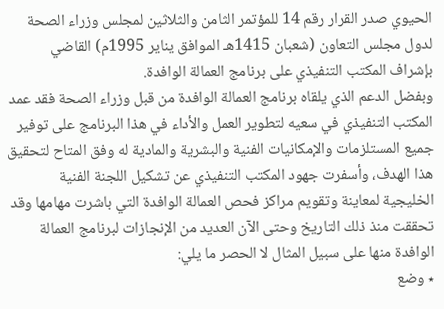الحيوي صدر القرار رقم 14 للمؤتمر الثامن والثلاثين لمجلس وزراء الصحة لدول مجلس التعاون (شعبان 1415هـ الموافق يناير 1995م) القاضي بإشراف المكتب التنفيذي على برنامج العمالة الوافدة.
وبفضل الدعم الذي يلقاه برنامج العمالة الوافدة من قبل وزراء الصحة فقد عمد المكتب التنفيذي في سعيه لتطوير العمل والأداء في هذا البرنامج على توفير جميع المستلزمات والإمكانيات الفنية والبشرية والمادية له وفق المتاح لتحقيق هذا الهدف، وأسفرت جهود المكتب التنفيذي عن تشكيل اللجنة الفنية الخليجية لمعاينة وتقويم مراكز فحص العمالة الوافدة التي باشرت مهامها وقد تحققت منذ ذلك التاريخ وحتى الآن العديد من الإنجازات لبرنامج العمالة الوافدة منها على سبيل المثال لا الحصر ما يلي:
٭ وضع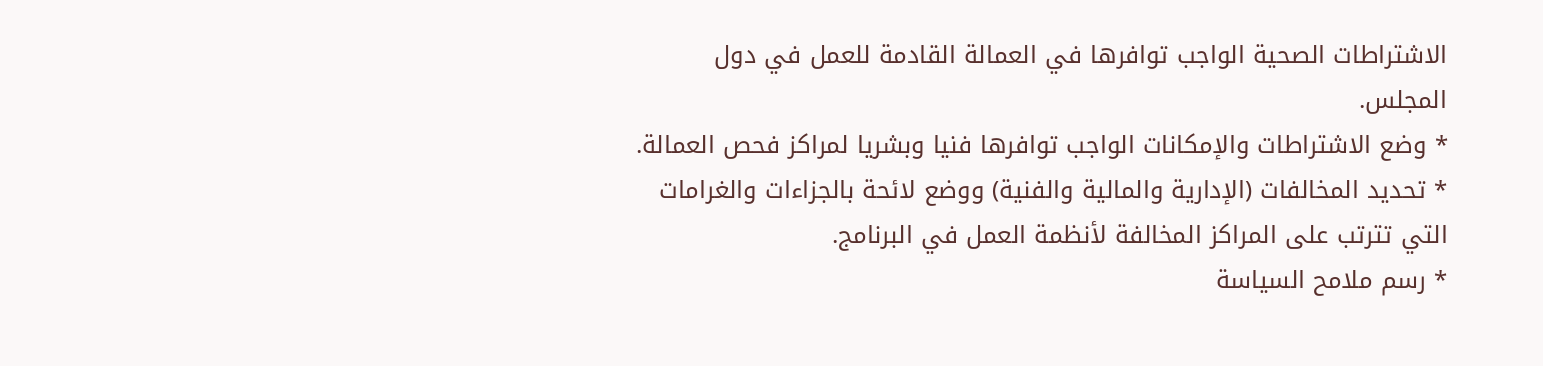الاشتراطات الصحية الواجب توافرها في العمالة القادمة للعمل في دول المجلس.
٭ وضع الاشتراطات والإمكانات الواجب توافرها فنيا وبشريا لمراكز فحص العمالة.
٭ تحديد المخالفات (الإدارية والمالية والفنية) ووضع لائحة بالجزاءات والغرامات التي تترتب على المراكز المخالفة لأنظمة العمل في البرنامج.
٭ رسم ملامح السياسة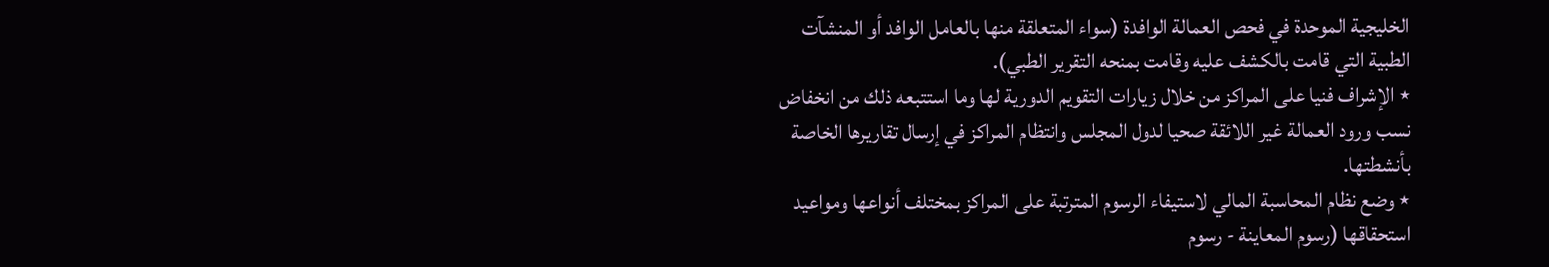الخليجية الموحدة في فحص العمالة الوافدة (سواء المتعلقة منها بالعامل الوافد أو المنشآت الطبية التي قامت بالكشف عليه وقامت بمنحه التقرير الطبي).
٭ الإشراف فنيا على المراكز من خلال زيارات التقويم الدورية لها وما استتبعه ذلك من انخفاض نسب ورود العمالة غير اللائقة صحيا لدول المجلس وانتظام المراكز في إرسال تقاريرها الخاصة بأنشطتها.
٭ وضع نظام المحاسبة المالي لاستيفاء الرسوم المترتبة على المراكز بمختلف أنواعها ومواعيد استحقاقها (رسوم المعاينة - رسوم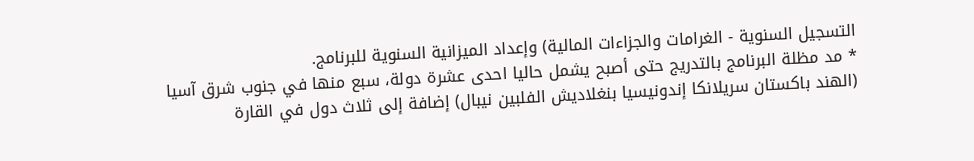التسجيل السنوية - الغرامات والجزاءات المالية) وإعداد الميزانية السنوية للبرنامج.
٭ مد مظلة البرنامج بالتدريج حتى أصبح يشمل حاليا احدى عشرة دولة، سبع منها في جنوب شرق آسيا (الهند باكستان سريلانكا إندونيسيا بنغلاديش الفلبين نيبال) إضافة إلى ثلاث دول في القارة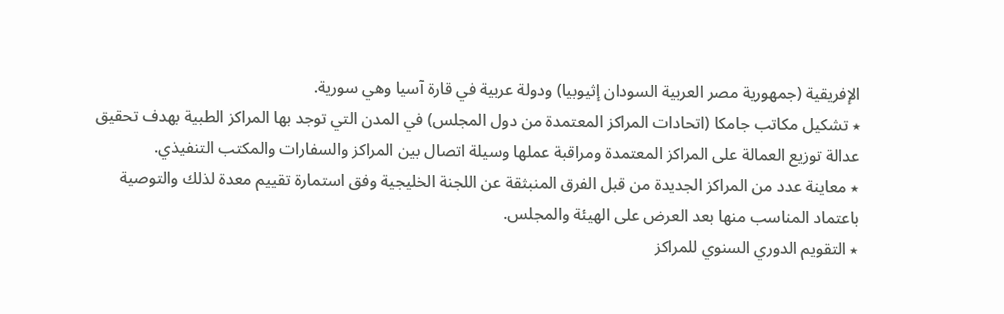الإفريقية (جمهورية مصر العربية السودان إثيوبيا) ودولة عربية في قارة آسيا وهي سورية.
٭ تشكيل مكاتب جامكا (اتحادات المراكز المعتمدة من دول المجلس) في المدن التي توجد بها المراكز الطبية بهدف تحقيق عدالة توزيع العمالة على المراكز المعتمدة ومراقبة عملها وسيلة اتصال بين المراكز والسفارات والمكتب التنفيذي.
٭ معاينة عدد من المراكز الجديدة من قبل الفرق المنبثقة عن اللجنة الخليجية وفق استمارة تقييم معدة لذلك والتوصية باعتماد المناسب منها بعد العرض على الهيئة والمجلس.
٭ التقويم الدوري السنوي للمراكز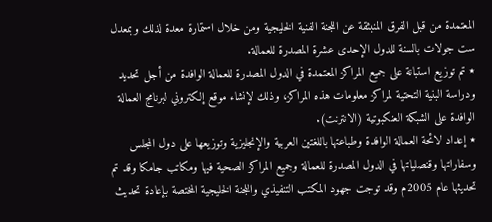المعتمدة من قبل الفرق المنبثقة عن اللجنة الفنية الخليجية ومن خلال استمارة معدة لذلك وبمعدل ست جولات بالسنة للدول الإحدى عشرة المصدرة للعمالة.
٭ تم توزيع استبانة على جميع المراكز المعتمدة في الدول المصدرة للعمالة الوافدة من أجل تحديد ودراسة البنية التحتية لمراكز معلومات هذه المراكز، وذلك لإنشاء موقع إلكتروني لبرنامج العمالة الوافدة على الشبكة العنكبوتية (الانترنت).
٭ إعداد لائحة العمالة الوافدة وطباعتها باللغتين العربية والإنجليزية وتوزيعها على دول المجلس وسفاراتها وقنصلياتها في الدول المصدرة للعمالة وجميع المراكز الصحية فيها ومكاتب جامكا وقد تم تحديثها عام 2005م وقد توجت جهود المكتب التنفيذي واللجنة الخليجية المختصة بإعادة تحديث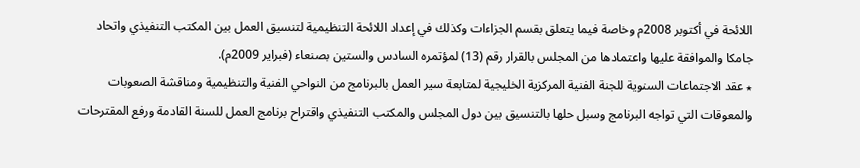اللائحة في أكتوبر 2008م وخاصة فيما يتعلق بقسم الجزاءات وكذلك في إعداد اللائحة التنظيمية لتنسيق العمل بين المكتب التنفيذي واتحاد جامكا والموافقة عليها واعتمادها من المجلس بالقرار رقم (13) لمؤتمره السادس والستين بصنعاء (فبراير 2009م).
٭ عقد الاجتماعات السنوية للجنة الفنية المركزية الخليجية لمتابعة سير العمل بالبرنامج من النواحي الفنية والتنظيمية ومناقشة الصعوبات والمعوقات التي تواجه البرنامج وسبل حلها بالتنسيق بين دول المجلس والمكتب التنفيذي واقتراح برنامج العمل للسنة القادمة ورفع المقترحات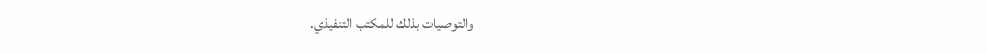والتوصيات بذلك للمكتب التنفيذي.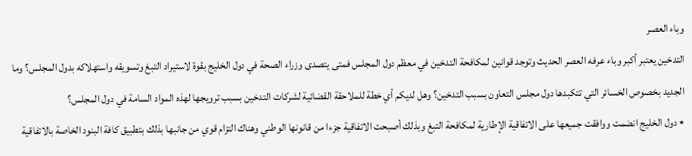وباء العصر
التدخين يعتبر أكبر وباء عرفه العصر الحديث وتوجد قوانين لمكافحة التدخين في معظم دول المجلس فمتى يتصدى وزراء الصحة في دول الخليج بقوة لاستيراد التبغ وتسويقه واستهلاكه بدول المجلس؟ وما الجديد بخصوص الخسائر التي تتكبدها دول مجلس التعاون بسبب التدخين؟ وهل لديكم أي خطة للملاحقة القضائية لشركات التدخين بسبب ترويجها لهذه المواد السامة في دول المجلس؟
٭ دول الخليج انضمت ووافقت جميعها على الاتفاقية الإطارية لمكافحة التبغ وبذلك أصبحت الاتفاقية جزءا من قانونها الوطني وهناك التزام قوي من جانبها بذلك بتطبيق كافة البنود الخاصة بالاتفاقية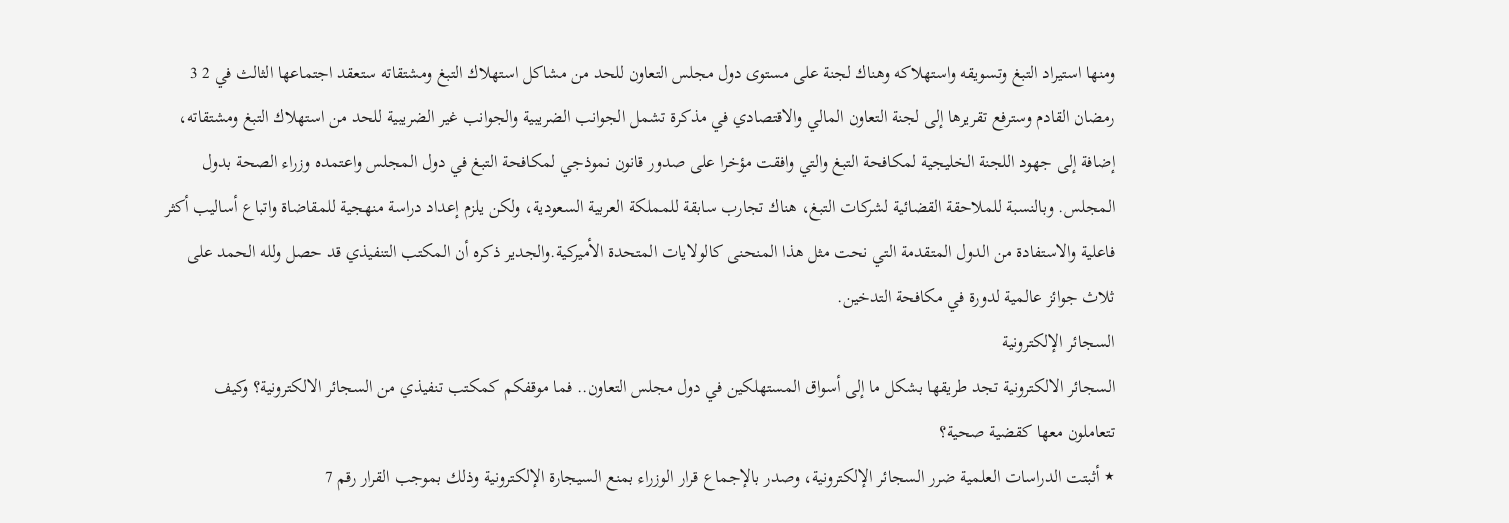ومنها استيراد التبغ وتسويقه واستهلاكه وهناك لجنة على مستوى دول مجلس التعاون للحد من مشاكل استهلاك التبغ ومشتقاته ستعقد اجتماعها الثالث في 2 3 رمضان القادم وسترفع تقريرها إلى لجنة التعاون المالي والاقتصادي في مذكرة تشمل الجوانب الضريبية والجوانب غير الضريبية للحد من استهلاك التبغ ومشتقاته، إضافة إلى جهود اللجنة الخليجية لمكافحة التبغ والتي وافقت مؤخرا على صدور قانون نموذجي لمكافحة التبغ في دول المجلس واعتمده وزراء الصحة بدول المجلس. وبالنسبة للملاحقة القضائية لشركات التبغ، هناك تجارب سابقة للمملكة العربية السعودية، ولكن يلزم إعداد دراسة منهجية للمقاضاة واتباع أساليب أكثر فاعلية والاستفادة من الدول المتقدمة التي نحت مثل هذا المنحنى كالولايات المتحدة الأميركية.والجدير ذكره أن المكتب التنفيذي قد حصل ولله الحمد على ثلاث جوائز عالمية لدورة في مكافحة التدخين.
السجائر الإلكترونية
السجائر الالكترونية تجد طريقها بشكل ما إلى أسواق المستهلكين في دول مجلس التعاون.. فما موقفكم كمكتب تنفيذي من السجائر الالكترونية؟ وكيف تتعاملون معها كقضية صحية؟
٭ أثبتت الدراسات العلمية ضرر السجائر الإلكترونية، وصدر بالإجماع قرار الوزراء بمنع السيجارة الإلكترونية وذلك بموجب القرار رقم 7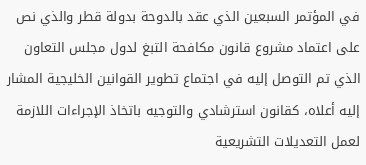في المؤتمر السبعين الذي عقد بالدوحة بدولة قطر والذي نص على اعتماد مشروع قانون مكافحة التبغ لدول مجلس التعاون الذي تم التوصل إليه في اجتماع تطوير القوانين الخليجية المشار إليه أعلاه، كقانون استرشادي والتوجيه باتخاذ الإجراءات اللازمة لعمل التعديلات التشريعية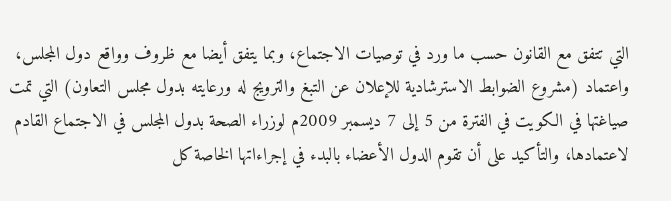التي تتفق مع القانون حسب ما ورد في توصيات الاجتماع، وبما يتفق أيضا مع ظروف وواقع دول المجلس، واعتماد (مشروع الضوابط الاسترشادية للإعلان عن التبغ والترويج له ورعايته بدول مجلس التعاون) التي تمت صياغتها في الكويت في الفترة من 5 إلى 7 ديسمبر 2009م لوزراء الصحة بدول المجلس في الاجتماع القادم لاعتمادها، والتأكيد على أن تقوم الدول الأعضاء بالبدء في إجراءاتها الخاصة كل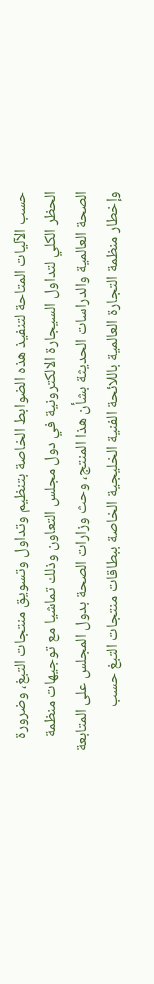حسب الآليات المتاحة لتنفيذ هذه الضوابط الخاصة بتنظيم وتداول وتسويق منتجات التبغ، وضرورة الحظر الكلي لتداول السيجارة الالكترونية في دول مجلس التعاون وذلك تماشيا مع توجيهات منظمة الصحة العالمية والدراسات الحديثة بشأن هذا المنتج، وحث وزارات الصحة بدول المجلس على المتابعة وإخطار منظمة التجارة العالمية باللائحة الفنية الخليجية الخاصة ببطاقات منتجات التبغ حسب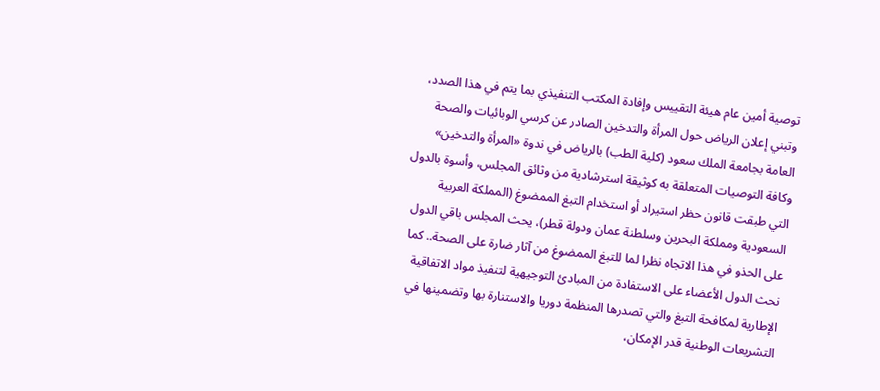توصية أمين عام هيئة التقييس وإفادة المكتب التنفيذي بما يتم في هذا الصدد، وتبني إعلان الرياض حول المرأة والتدخين الصادر عن كرسي الوبائيات والصحة العامة بجامعة الملك سعود (كلية الطب) بالرياض في ندوة «المرأة والتدخين» وكافة التوصيات المتعلقة به كوثيقة استرشادية من وثائق المجلس، وأسوة بالدول التي طبقت قانون حظر استيراد أو استخدام التبغ الممضوغ (المملكة العربية السعودية ومملكة البحرين وسلطنة عمان ودولة قطر)، يحث المجلس باقي الدول على الحذو في هذا الاتجاه نظرا لما للتبغ الممضوغ من آثار ضارة على الصحة.. كما نحث الدول الأعضاء على الاستفادة من المبادئ التوجيهية لتنفيذ مواد الاتفاقية الإطارية لمكافحة التبغ والتي تصدرها المنظمة دوريا والاستنارة بها وتضمينها في التشريعات الوطنية قدر الإمكان،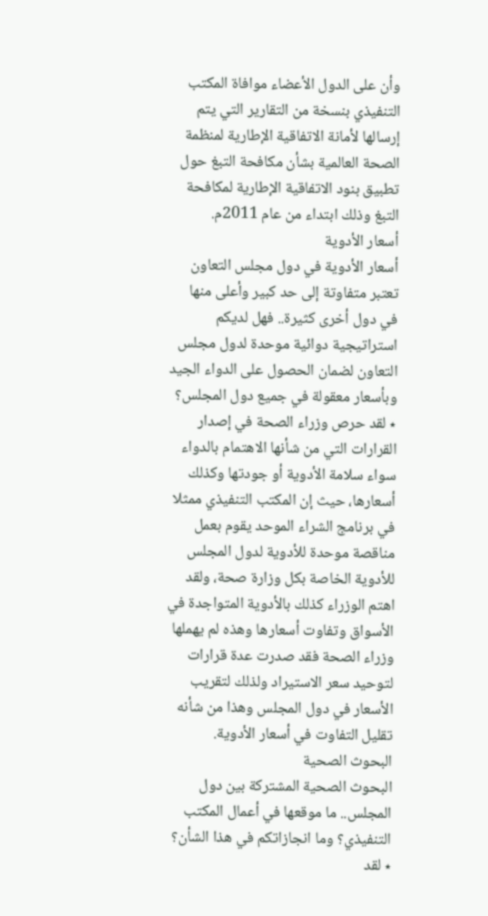وأن على الدول الأعضاء موافاة المكتب التنفيذي بنسخة من التقارير التي يتم إرسالها لأمانة الاتفاقية الإطارية لمنظمة الصحة العالمية بشأن مكافحة التبغ حول تطبيق بنود الاتفاقية الإطارية لمكافحة التبغ وذلك ابتداء من عام 2011م.
أسعار الأدوية
أسعار الأدوية في دول مجلس التعاون تعتبر متفاوتة إلى حد كبير وأعلى منها في دول أخرى كثيرة.. فهل لديكم استراتيجية دوائية موحدة لدول مجلس التعاون لضمان الحصول على الدواء الجيد وبأسعار معقولة في جميع دول المجلس؟
٭ لقد حرص وزراء الصحة في إصدار القرارات التي من شأنها الاهتمام بالدواء سواء سلامة الأدوية أو جودتها وكذلك أسعارها، حيث إن المكتب التنفيذي ممثلا في برنامج الشراء الموحد يقوم بعمل مناقصة موحدة للأدوية لدول المجلس للأدوية الخاصة بكل وزارة صحة، ولقد اهتم الوزراء كذلك بالأدوية المتواجدة في الأسواق وتفاوت أسعارها وهذه لم يهملها وزراء الصحة فقد صدرت عدة قرارات لتوحيد سعر الاستيراد ولذلك لتقريب الأسعار في دول المجلس وهذا من شأنه تقليل التفاوت في أسعار الأدوية.
البحوث الصحية
البحوث الصحية المشتركة بين دول المجلس.. ما موقعها في أعمال المكتب التنفيذي؟ وما انجازاتكم في هذا الشأن؟
٭ لقد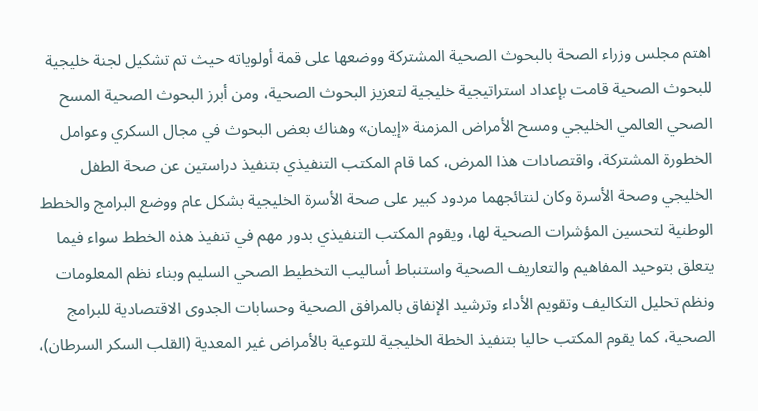اهتم مجلس وزراء الصحة بالبحوث الصحية المشتركة ووضعها على قمة أولوياته حيث تم تشكيل لجنة خليجية للبحوث الصحية قامت بإعداد استراتيجية خليجية لتعزيز البحوث الصحية، ومن أبرز البحوث الصحية المسح الصحي العالمي الخليجي ومسح الأمراض المزمنة «إيمان» وهناك بعض البحوث في مجال السكري وعوامل الخطورة المشتركة، واقتصادات هذا المرض، كما قام المكتب التنفيذي بتنفيذ دراستين عن صحة الطفل الخليجي وصحة الأسرة وكان لنتائجهما مردود كبير على صحة الأسرة الخليجية بشكل عام ووضع البرامج والخطط الوطنية لتحسين المؤشرات الصحية لها، ويقوم المكتب التنفيذي بدور مهم في تنفيذ هذه الخطط سواء فيما يتعلق بتوحيد المفاهيم والتعاريف الصحية واستنباط أساليب التخطيط الصحي السليم وبناء نظم المعلومات ونظم تحليل التكاليف وتقويم الأداء وترشيد الإنفاق بالمرافق الصحية وحسابات الجدوى الاقتصادية للبرامج الصحية، كما يقوم المكتب حاليا بتنفيذ الخطة الخليجية للتوعية بالأمراض غير المعدية (القلب السكر السرطان)،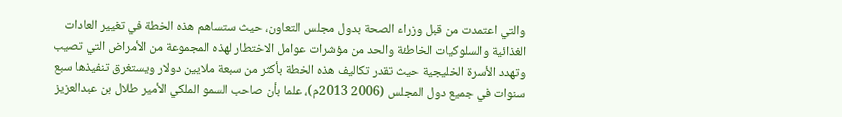والتي اعتمدت من قبل وزراء الصحة بدول مجلس التعاون، حيث ستساهم هذه الخطة في تغيير العادات الغذائية والسلوكيات الخاطئة والحد من مؤشرات عوامل الاختطار لهذه المجموعة من الأمراض التي تصيب وتهدد الأسرة الخليجية حيث تقدر تكاليف هذه الخطة بأكثر من سبعة ملايين دولار ويستغرق تنفيذها سبع سنوات في جميع دول المجلس (2006 2013م)، علما بأن صاحب السمو الملكي الأمير طلال بن عبدالعزيز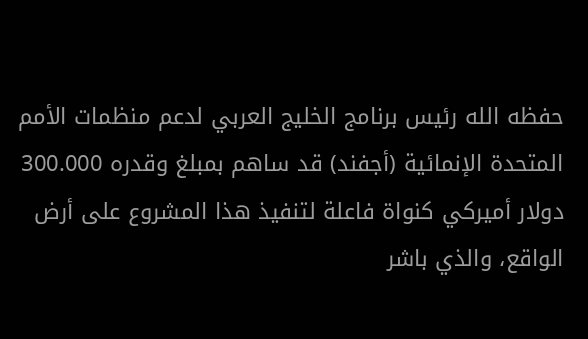حفظه الله رئيس برنامج الخليج العربي لدعم منظمات الأمم المتحدة الإنمائية (أجفند) قد ساهم بمبلغ وقدره 300.000 دولار أميركي كنواة فاعلة لتنفيذ هذا المشروع على أرض الواقع، والذي باشر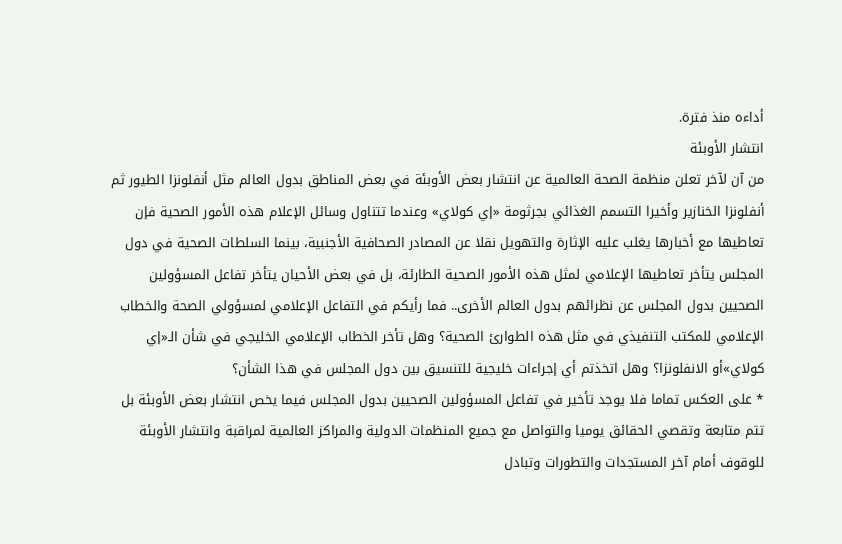أداءه منذ فترة.
انتشار الأوبئة
من آن لآخر تعلن منظمة الصحة العالمية عن انتشار بعض الأوبئة في بعض المناطق بدول العالم مثل أنفلونزا الطيور ثم أنفلونزا الخنازير وأخيرا التسمم الغذائي بجرثومة «إي كولاي» وعندما تتناول وسائل الإعلام هذه الأمور الصحية فإن تعاطيها مع أخبارها يغلب عليه الإثارة والتهويل نقلا عن المصادر الصحافية الأجنبية، بينما السلطات الصحية في دول المجلس يتأخر تعاطيها الإعلامي لمثل هذه الأمور الصحية الطارئة، بل في بعض الأحيان يتأخر تفاعل المسؤولين الصحيين بدول المجلس عن نظرائهم بدول العالم الأخرى.. فما رأيكم في التفاعل الإعلامي لمسؤولي الصحة والخطاب الإعلامي للمكتب التنفيذي في مثل هذه الطوارئ الصحية؟ وهل تأخر الخطاب الإعلامي الخليجي في شأن الـ«إي كولاي»أو الانفلونزا؟ وهل اتخذتم أي إجراءات خليجية للتنسيق بين دول المجلس في هذا الشأن؟
٭ على العكس تماما فلا يوجد تأخير في تفاعل المسؤولين الصحيين بدول المجلس فيما يخص انتشار بعض الأوبئة بل تتم متابعة وتقصي الحقائق يوميا والتواصل مع جميع المنظمات الدولية والمراكز العالمية لمراقبة وانتشار الأوبئة للوقوف أمام آخر المستجدات والتطورات وتبادل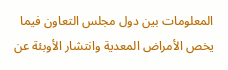المعلومات بين دول مجلس التعاون فيما يخص الأمراض المعدية وانتشار الأوبئة عن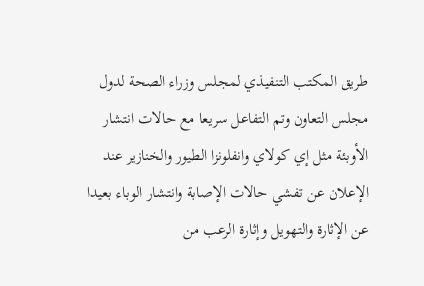طريق المكتب التنفيذي لمجلس وزراء الصحة لدول مجلس التعاون وتم التفاعل سريعا مع حالات انتشار الأوبئة مثل إي كولاي وانفلونزا الطيور والخنازير عند الإعلان عن تفشي حالات الإصابة وانتشار الوباء بعيدا عن الإثارة والتهويل وإثارة الرعب من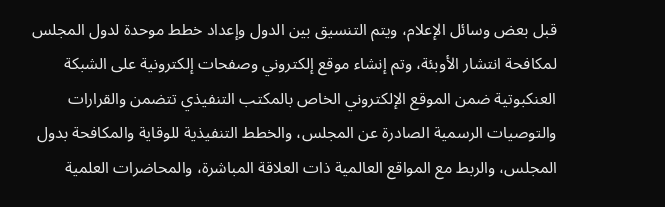قبل بعض وسائل الإعلام، ويتم التنسيق بين الدول وإعداد خطط موحدة لدول المجلس لمكافحة انتشار الأوبئة، وتم إنشاء موقع إلكتروني وصفحات إلكترونية على الشبكة العنكبوتية ضمن الموقع الإلكتروني الخاص بالمكتب التنفيذي تتضمن والقرارات والتوصيات الرسمية الصادرة عن المجلس، والخطط التنفيذية للوقاية والمكافحة بدول المجلس، والربط مع المواقع العالمية ذات العلاقة المباشرة، والمحاضرات العلمية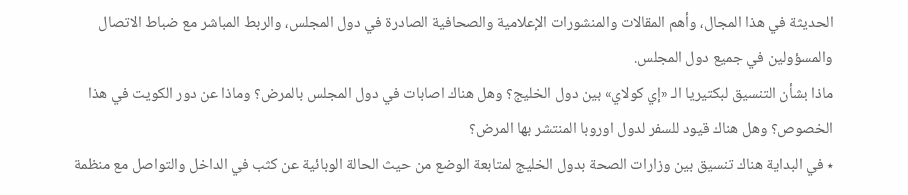الحديثة في هذا المجال، وأهم المقالات والمنشورات الإعلامية والصحافية الصادرة في دول المجلس، والربط المباشر مع ضباط الاتصال والمسؤولين في جميع دول المجلس.
ماذا بشأن التنسيق لبكتيريا الـ «إي كولاي» بين دول الخليج؟ وهل هناك اصابات في دول المجلس بالمرض؟ وماذا عن دور الكويت في هذا الخصوص؟ وهل هناك قيود للسفر لدول اوروبا المنتشر بها المرض؟
٭ في البداية هناك تنسيق بين وزارات الصحة بدول الخليج لمتابعة الوضع من حيث الحالة الوبائية عن كثب في الداخل والتواصل مع منظمة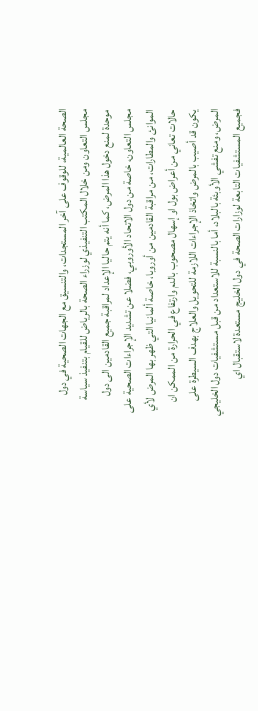الصحة العالمية، للوقوف على آخر المستجدات، والتنسيق مع الجهات الصحية في دول مجلس التعاون ومن خلال المكتب التنفيذي لوزراء الصحة بالرياض للقيام بتنفيذ سياسة موحدة لمنع دخول هذا المرض، كما أنه يتم حاليا الإعداد لمراقبة جميع القادمين الى دول مجلس التعاون، خاصة من دول الاتحاد الأوروبي، فضلا عن تشديد الإجراءات الصحية على الموانئ والمطارات، من مراقبة القادمين من أوروبا، خاصة ألمانيا التي ظهر بها المرض لأي حالات تعاني من أعراض بول او إسهال مصحوب بالدم وارتفاع في الحرارة من الممكن ان يكون قد أصيب بالمرض واتخاذ الإجراءات اللازمة للتحويل والعلاج بهدف السيطرة على المرض، ومنع تفشي الأوبئة بالبلاد، أما بالنسبة للاستعداد من قبل مستشفيات دول الخليجي فجميع المستشفيات التابعة لوزارات الصحة في دول الخليج مستعدة لاستقبال اي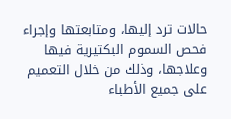حالات ترد إليها، ومتابعتها وإجراء فحص السموم البكتيرية فيها وعلاجها، وذلك من خلال التعميم على جميع الأطباء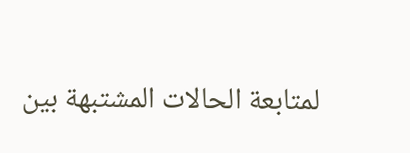لمتابعة الحالات المشتبهة بين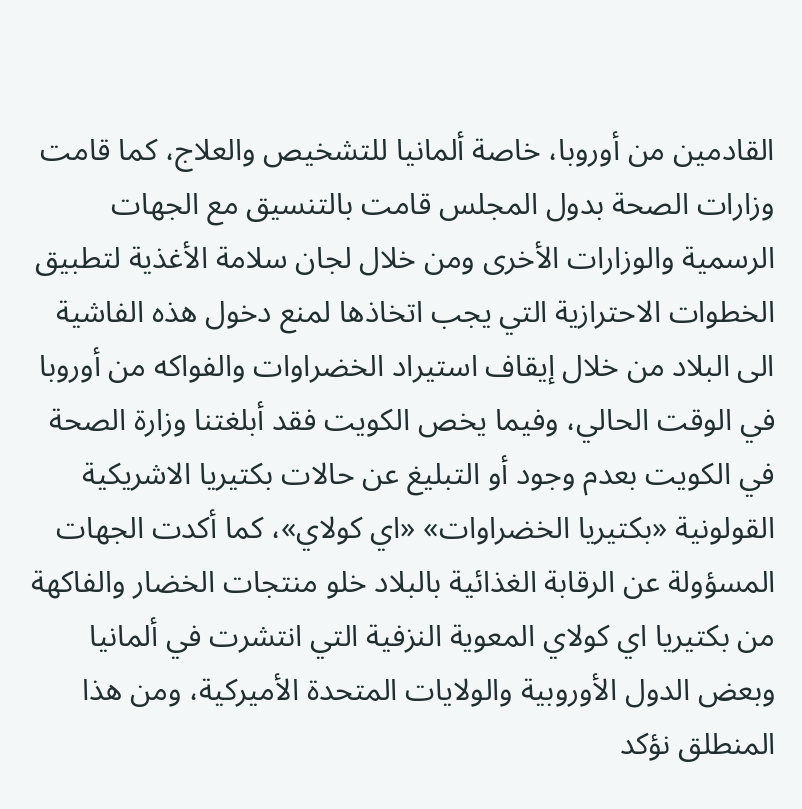القادمين من أوروبا، خاصة ألمانيا للتشخيص والعلاج، كما قامت وزارات الصحة بدول المجلس قامت بالتنسيق مع الجهات الرسمية والوزارات الأخرى ومن خلال لجان سلامة الأغذية لتطبيق الخطوات الاحترازية التي يجب اتخاذها لمنع دخول هذه الفاشية الى البلاد من خلال إيقاف استيراد الخضراوات والفواكه من أوروبا في الوقت الحالي، وفيما يخص الكويت فقد أبلغتنا وزارة الصحة في الكويت بعدم وجود أو التبليغ عن حالات بكتيريا الاشريكية القولونية «بكتيريا الخضراوات» «اي كولاي»، كما أكدت الجهات المسؤولة عن الرقابة الغذائية بالبلاد خلو منتجات الخضار والفاكهة من بكتيريا اي كولاي المعوية النزفية التي انتشرت في ألمانيا وبعض الدول الأوروبية والولايات المتحدة الأميركية، ومن هذا المنطلق نؤكد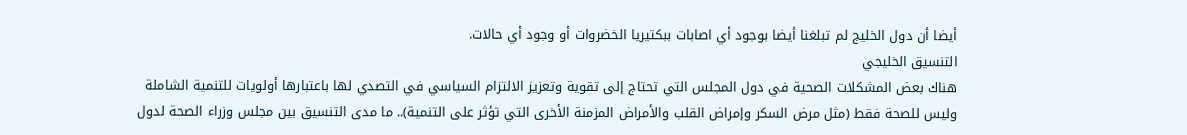أيضا أن دول الخليج لم تبلغنا أيضا بوجود أي اصابات ببكتيريا الخضروات أو وجود أي حالات.
التنسيق الخليجي
هناك بعض المشكلات الصحية في دول المجلس التي تحتاج إلى تقوية وتعزيز الالتزام السياسي في التصدي لها باعتبارها أولويات للتنمية الشاملة وليس للصحة فقط (مثل مرض السكر وإمراض القلب والأمراض المزمنة الأخرى التي تؤثر على التنمية).. ما مدى التنسيق بين مجلس وزراء الصحة لدول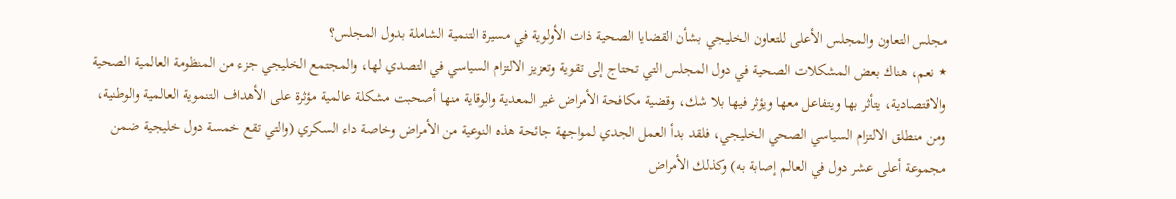مجلس التعاون والمجلس الأعلى للتعاون الخليجي بشأن القضايا الصحية ذات الأولوية في مسيرة التنمية الشاملة بدول المجلس؟
٭ نعم، هناك بعض المشكلات الصحية في دول المجلس التي تحتاج إلى تقوية وتعزيز الالتزام السياسي في التصدي لها، والمجتمع الخليجي جزء من المنظومة العالمية الصحية والاقتصادية، يتأثر بها ويتفاعل معها ويؤثر فيها بلا شك، وقضية مكافحة الأمراض غير المعدية والوقاية منها أصحبت مشكلة عالمية مؤثرة على الأهداف التنموية العالمية والوطنية، ومن منطلق الالتزام السياسي الصحي الخليجي، فلقد بدأ العمل الجدي لمواجهة جائحة هذه النوعية من الأمراض وخاصة داء السكري (والتي تقع خمسة دول خليجية ضمن مجموعة أعلى عشر دول في العالم إصابة به) وكذلك الأمراض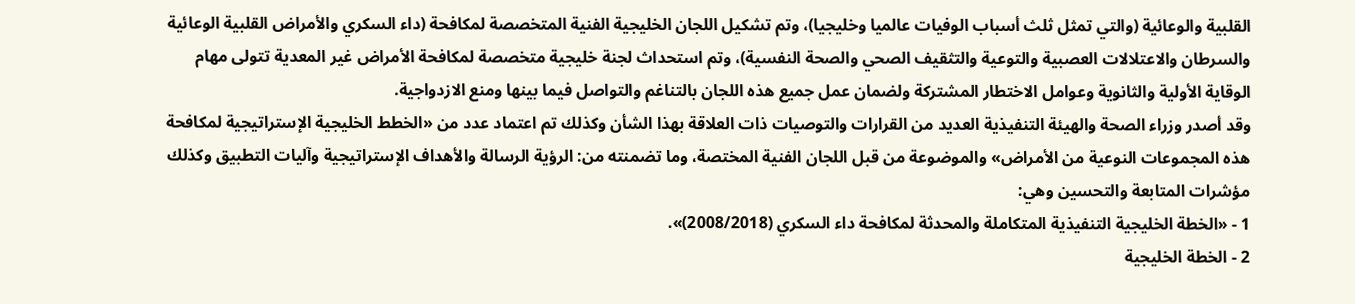القلبية والوعائية (والتي تمثل ثلث أسباب الوفيات عالميا وخليجيا)، وتم تشكيل اللجان الخليجية الفنية المتخصصة لمكافحة (داء السكري والأمراض القلبية الوعائية والسرطان والاعتلالات العصبية والتوعية والتثقيف الصحي والصحة النفسية)، وتم استحداث لجنة خليجية متخصصة لمكافحة الأمراض غير المعدية تتولى مهام الوقاية الأولية والثانوية وعوامل الاختطار المشتركة ولضمان عمل جميع هذه اللجان بالتناغم والتواصل فيما بينها ومنع الازدواجية.
وقد أصدر وزراء الصحة والهيئة التنفيذية العديد من القرارات والتوصيات ذات العلاقة بهذا الشأن وكذلك تم اعتماد عدد من «الخطط الخليجية الإستراتيجية لمكافحة هذه المجموعات النوعية من الأمراض» والموضوعة من قبل اللجان الفنية المختصة، وما تضمنته من: الرؤية الرسالة والأهداف الإستراتيجية وآليات التطبيق وكذلك مؤشرات المتابعة والتحسين وهي:
1 - «الخطة الخليجية التنفيذية المتكاملة والمحدثة لمكافحة داء السكري (2008/2018)».
2 - الخطة الخليجية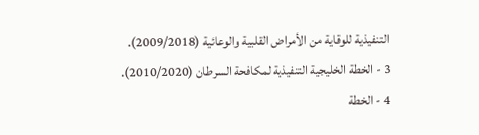التنفيذية للوقاية من الأمراض القلبية والوعائية (2009/2018).
3 - الخطة الخليجية التنفيذية لمكافحة السرطان (2010/2020).
4 - الخطة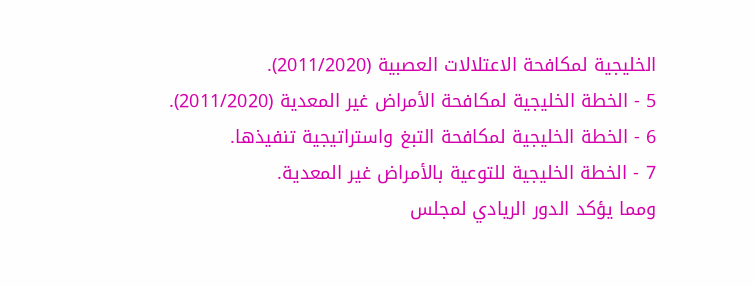الخليجية لمكافحة الاعتلالات العصبية (2011/2020).
5 - الخطة الخليجية لمكافحة الأمراض غير المعدية (2011/2020).
6 - الخطة الخليجية لمكافحة التبغ واستراتيجية تنفيذها.
7 - الخطة الخليجية للتوعية بالأمراض غير المعدية.
ومما يؤكد الدور الريادي لمجلس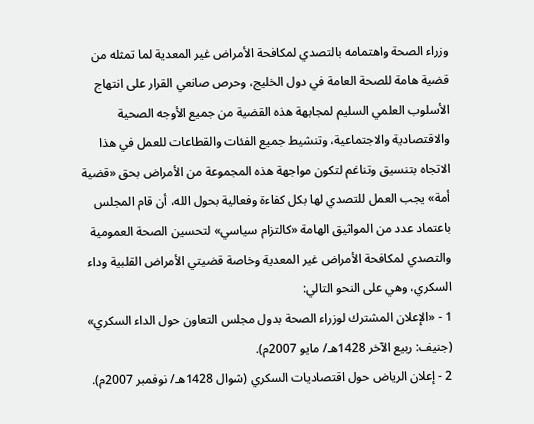وزراء الصحة واهتمامه بالتصدي لمكافحة الأمراض غير المعدية لما تمثله من قضية هامة للصحة العامة في دول الخليج، وحرص صانعي القرار على انتهاج الأسلوب العلمي السليم لمجابهة هذه القضية من جميع الأوجه الصحية والاقتصادية والاجتماعية، وتنشيط جميع الفئات والقطاعات للعمل في هذا الاتجاه بتنسيق وتناغم لتكون مواجهة هذه المجموعة من الأمراض بحق «قضية أمة» يجب العمل للتصدي لها بكل كفاءة وفعالية بحول الله، أن قام المجلس باعتماد عدد من المواثيق الهامة «كالتزام سياسي» لتحسين الصحة العمومية والتصدي لمكافحة الأمراض غير المعدية وخاصة قضيتي الأمراض القلبية وداء السكري، وهي على النحو التالي:
1 - «الإعلان المشترك لوزراء الصحة بدول مجلس التعاون حول الداء السكري» (جنيف: ربيع الآخر 1428هـ/ مايو 2007م).
2 - إعلان الرياض حول اقتصاديات السكري (شوال 1428هـ/ نوفمبر 2007م).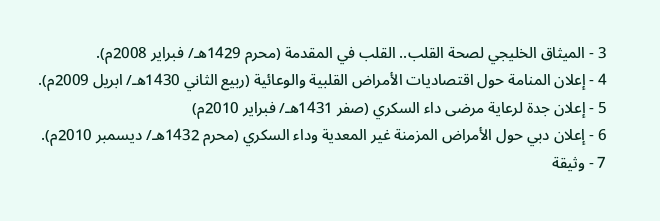3 - الميثاق الخليجي لصحة القلب.. القلب في المقدمة (محرم 1429هـ/ فبراير 2008م).
4 - إعلان المنامة حول اقتصاديات الأمراض القلبية والوعائية (ربيع الثاني 1430هـ/ ابريل 2009م).
5 - إعلان جدة لرعاية مرضى داء السكري (صفر 1431هـ/ فبراير 2010م)
6 - إعلان دبي حول الأمراض المزمنة غير المعدية وداء السكري (محرم 1432هـ/ ديسمبر 2010م).
7 - وثيقة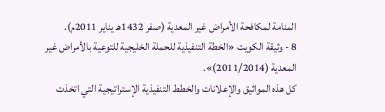المنامة لمكافحة الأمراض غير المعدية (صفر 1432هـ يناير 2011م).
8 - وثيقة الكويت «الخطة التنفيذية للحملة الخليجية للتوعية بالأمراض غير المعدية (2011/2014)».
كل هذه المواثيق والإعلانات والخطط التنفيذية الإستراتيجية التي اتخذت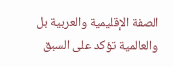الصفة الإقليمية والعربية بل والعالمية تؤكد على السبق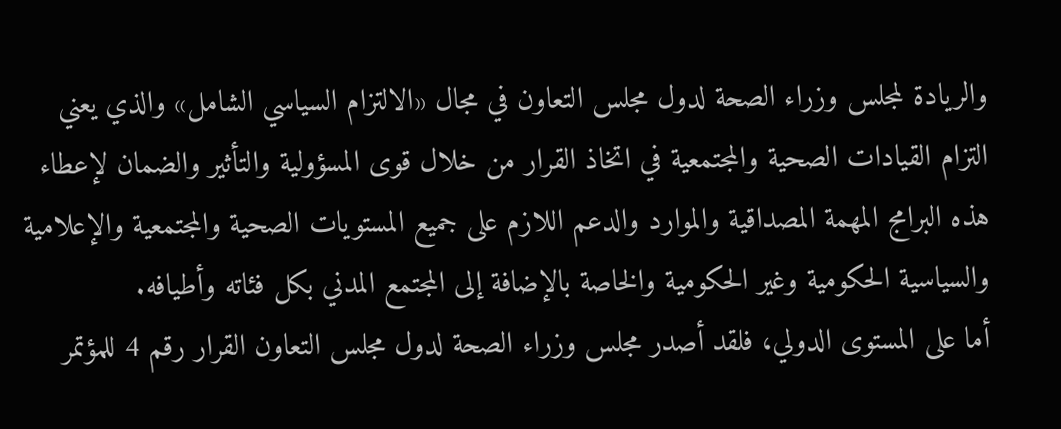والريادة لمجلس وزراء الصحة لدول مجلس التعاون في مجال «الالتزام السياسي الشامل» والذي يعني التزام القيادات الصحية والمجتمعية في اتخاذ القرار من خلال قوى المسؤولية والتأثير والضمان لإعطاء هذه البرامج المهمة المصداقية والموارد والدعم اللازم على جميع المستويات الصحية والمجتمعية والإعلامية والسياسية الحكومية وغير الحكومية والخاصة بالإضافة إلى المجتمع المدني بكل فئاته وأطيافه.
أما على المستوى الدولي، فلقد أصدر مجلس وزراء الصحة لدول مجلس التعاون القرار رقم 4 للمؤتمر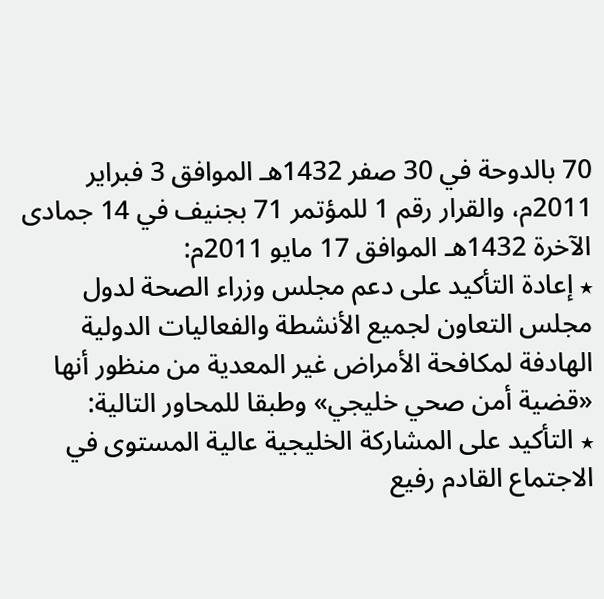70 بالدوحة في 30 صفر 1432هـ الموافق 3 فبراير 2011م، والقرار رقم 1 للمؤتمر 71 بجنيف في 14 جمادى الآخرة 1432هـ الموافق 17 مايو 2011م:
٭ إعادة التأكيد على دعم مجلس وزراء الصحة لدول مجلس التعاون لجميع الأنشطة والفعاليات الدولية الهادفة لمكافحة الأمراض غير المعدية من منظور أنها «قضية أمن صحي خليجي» وطبقا للمحاور التالية:
٭ التأكيد على المشاركة الخليجية عالية المستوى في الاجتماع القادم رفيع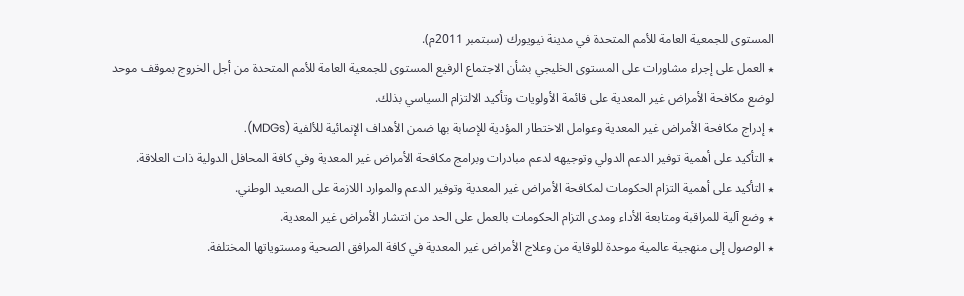المستوى للجمعية العامة للأمم المتحدة في مدينة نيويورك (سبتمبر 2011م).
٭ العمل على إجراء مشاورات على المستوى الخليجي بشأن الاجتماع الرفيع المستوى للجمعية العامة للأمم المتحدة من أجل الخروج بموقف موحد لوضع مكافحة الأمراض غير المعدية على قائمة الأولويات وتأكيد الالتزام السياسي بذلك.
٭ إدراج مكافحة الأمراض غير المعدية وعوامل الاختطار المؤدية للإصابة بها ضمن الأهداف الإنمائية للألفية (MDGs).
٭ التأكيد على أهمية توفير الدعم الدولي وتوجيهه لدعم مبادرات وبرامج مكافحة الأمراض غير المعدية وفي كافة المحافل الدولية ذات العلاقة.
٭ التأكيد على أهمية التزام الحكومات لمكافحة الأمراض غير المعدية وتوفير الدعم والموارد اللازمة على الصعيد الوطني.
٭ وضع آلية للمراقبة ومتابعة الأداء ومدى التزام الحكومات بالعمل على الحد من انتشار الأمراض غير المعدية.
٭ الوصول إلى منهجية عالمية موحدة للوقاية من وعلاج الأمراض غير المعدية في كافة المرافق الصحية ومستوياتها المختلفة.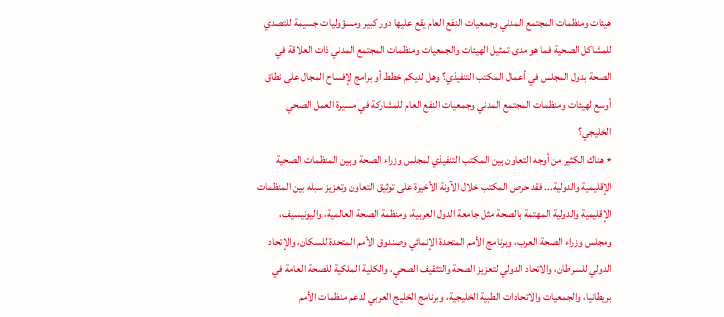هيئات ومنظمات المجتمع المدني وجمعيات النفع العام يقع عليها دور كبير ومسؤوليات جسيمة للتصدي للمشاكل الصحية فما هو مدى تمثيل الهيئات والجمعيات ومنظمات المجتمع المدني ذات العلاقة في الصحة بدول المجلس في أعمال المكتب التنفيذي؟ وهل لديكم خطط أو برامج لإفساح المجال على نطاق أوسع لهيئات ومنظمات المجتمع المدني وجمعيات النفع العام للمشاركة في مسيرة العمل الصحي الخليجي؟
٭ هناك الكثير من أوجه التعاون بين المكتب التنفيذي لمجلس وزراء الصحة وبين المنظمات الصحية الإقليمية والدولية... فقد حرص المكتب خلال الآونة الأخيرة على توثيق التعاون وتعزيز سبله بين المنظمات الإقليمية والدولية المهتمة بالصحة مثل جامعة الدول العربية، ومنظمة الصحة العالمية، واليونيسيف، ومجلس وزراء الصحة العرب، وبرنامج الأمم المتحدة الإنمائي وصندوق الأمم المتحدة للسكان، والإتحاد الدولي للسرطان، والاتحاد الدولي لتعزيز الصحة والتثقيف الصحي، والكلية الملكية للصحة العامة في بريطانيا، والجمعيات والاتحادات الطبية الخليجية، وبرنامج الخليج العربي لدعم منظمات الأمم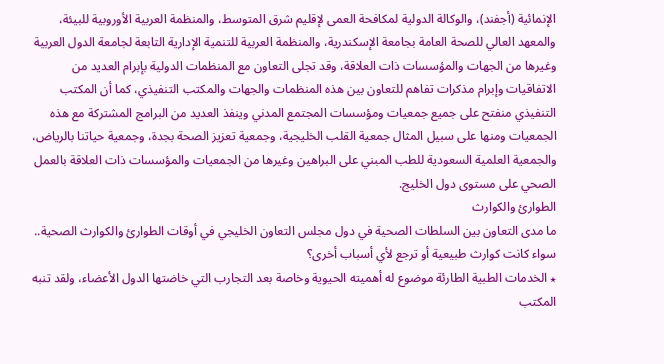الإنمائية (أجفند)، والوكالة الدولية لمكافحة العمى لإقليم شرق المتوسط، والمنظمة العربية الأوروبية للبيئة، والمعهد العالي للصحة العامة بجامعة الإسكندرية، والمنظمة العربية للتنمية الإدارية التابعة لجامعة الدول العربية وغيرها من الجهات والمؤسسات ذات العلاقة، وقد تجلى التعاون مع المنظمات الدولية بإبرام العديد من الاتفاقيات وإبرام مذكرات تفاهم للتعاون بين هذه المنظمات والجهات والمكتب التنفيذي، كما أن المكتب التنفيذي منفتح على جميع جمعيات ومؤسسات المجتمع المدني وينفذ العديد من البرامج المشتركة مع هذه الجمعيات ومنها على سبيل المثال جمعية القلب الخليجية، وجمعية تعزيز الصحة بجدة، وجمعية حياتنا بالرياض، والجمعية العلمية السعودية للطب المبني على البراهين وغيرها من الجمعيات والمؤسسات ذات العلاقة بالعمل الصحي على مستوى دول الخليج.
الطوارئ والكوارث
ما مدى التعاون بين السلطات الصحية في دول مجلس التعاون الخليجي في أوقات الطوارئ والكوارث الصحية.. سواء كانت كوارث طبيعية أو ترجع لأي أسباب أخرى؟
٭ الخدمات الطبية الطارئة موضوع له أهميته الحيوية وخاصة بعد التجارب التي خاضتها الدول الأعضاء، ولقد تنبه المكتب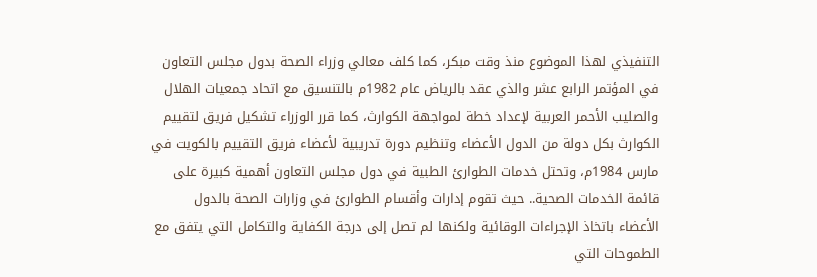التنفيذي لهذا الموضوع منذ وقت مبكر، كما كلف معالي وزراء الصحة بدول مجلس التعاون في المؤتمر الرابع عشر والذي عقد بالرياض عام 1982م بالتنسيق مع اتحاد جمعيات الهلال والصليب الأحمر العربية لإعداد خطة لمواجهة الكوارث، كما قرر الوزراء تشكيل فريق لتقييم الكوارث بكل دولة من الدول الأعضاء وتنظيم دورة تدريبية لأعضاء فريق التقييم بالكويت في مارس 1984م، وتحتل خدمات الطوارئ الطبية في دول مجلس التعاون أهمية كبيرة على قائمة الخدمات الصحية.. حيث تقوم إدارات وأقسام الطوارئ في وزارات الصحة بالدول الأعضاء باتخاذ الإجراءات الوقائية ولكنها لم تصل إلى درجة الكفاية والتكامل التي يتفق مع الطموحات التي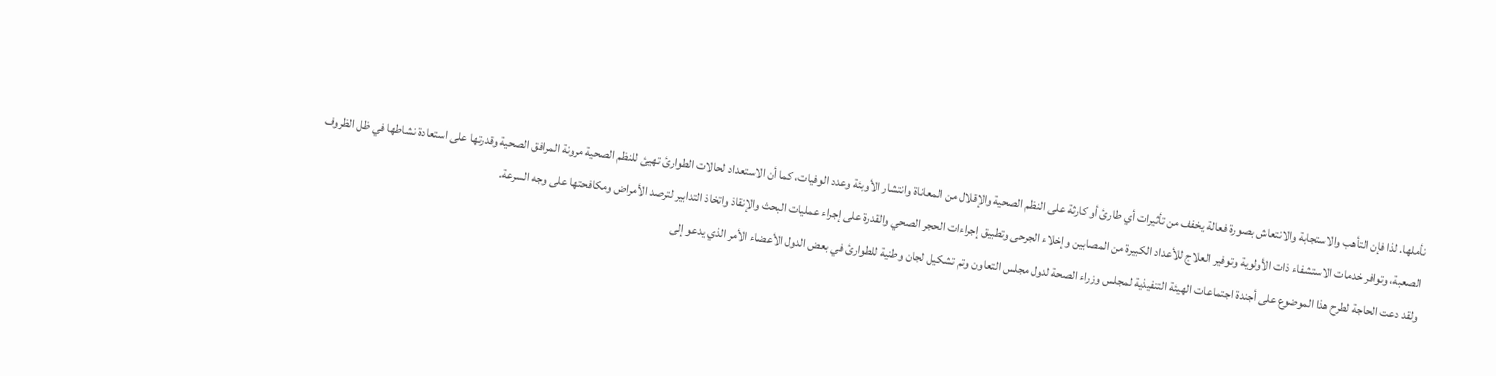نأملها. لذا فإن التأهب والاستجابة والانتعاش بصورة فعالة يخفف من تأثيرات أي طارئ أو كارثة على النظم الصحية والإقلال من المعاناة وانتشار الأوبئة وعدد الوفيات، كما أن الاستعداد لحالات الطوارئ تهيئ للنظم الصحية مرونة المرافق الصحية وقدرتها على استعادة نشاطها في ظل الظروف الصعبة، وتوافر خدمات الاستشفاء ذات الأولوية وتوفير العلاج للأعداد الكبيرة من المصابين وإخلاء الجرحى وتطبيق إجراءات الحجر الصحي والقدرة على إجراء عمليات البحث والإنقاذ واتخاذ التدابير لترصد الأمراض ومكافحتها على وجه السرعة.
ولقد دعت الحاجة لطرح هذا الموضوع على أجندة اجتماعات الهيئة التنفيذية لمجلس وزراء الصحة لدول مجلس التعاون وتم تشكيل لجان وطنية للطوارئ في بعض الدول الأعضاء الأمر الذي يدعو إلى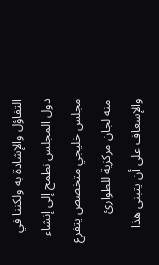التفاؤل والإشادة به ولكننا في دول المجلس نطمح إلى إنشاء مجلس خليجي متخصص يتفرع منه لجان مركزية للطوارئ والإسعاف على أن يتبنى هذا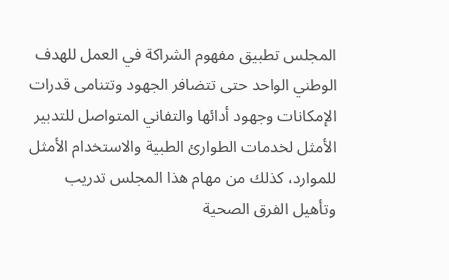المجلس تطبيق مفهوم الشراكة في العمل للهدف الوطني الواحد حتى تتضافر الجهود وتتنامى قدرات الإمكانات وجهود أدائها والتفاني المتواصل للتدبير الأمثل لخدمات الطوارئ الطبية والاستخدام الأمثل للموارد، كذلك من مهام هذا المجلس تدريب وتأهيل الفرق الصحية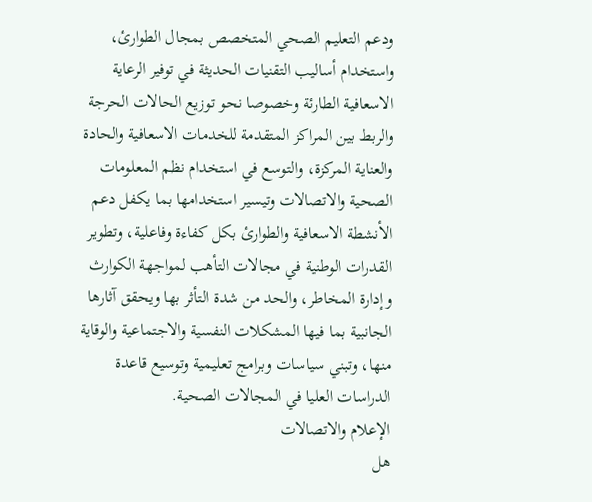ودعم التعليم الصحي المتخصص بمجال الطوارئ، واستخدام أساليب التقنيات الحديثة في توفير الرعاية الاسعافية الطارئة وخصوصا نحو توزيع الحالات الحرجة والربط بين المراكز المتقدمة للخدمات الاسعافية والحادة والعناية المركزة، والتوسع في استخدام نظم المعلومات الصحية والاتصالات وتيسير استخدامها بما يكفل دعم الأنشطة الاسعافية والطوارئ بكل كفاءة وفاعلية، وتطوير القدرات الوطنية في مجالات التأهب لمواجهة الكوارث وإدارة المخاطر، والحد من شدة التأثر بها ويحقق آثارها الجانبية بما فيها المشكلات النفسية والاجتماعية والوقاية منها، وتبني سياسات وبرامج تعليمية وتوسيع قاعدة الدراسات العليا في المجالات الصحية.
الإعلام والاتصالات
هل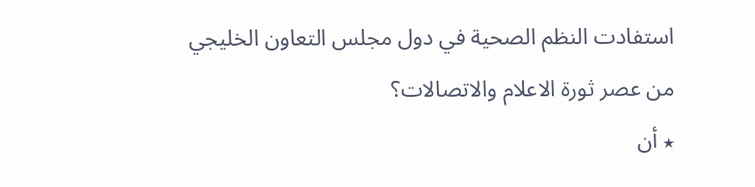استفادت النظم الصحية في دول مجلس التعاون الخليجي من عصر ثورة الاعلام والاتصالات؟
٭ أن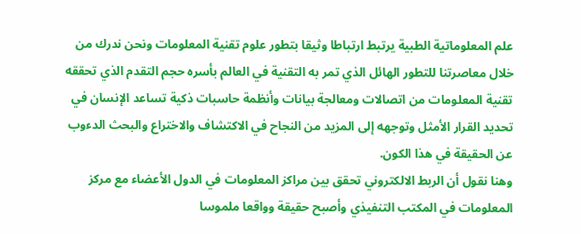علم المعلوماتية الطبية يرتبط ارتباطا وثيقا بتطور علوم تقنية المعلومات ونحن ندرك من خلال معاصرتنا للتطور الهائل الذي تمر به التقنية في العالم بأسره حجم التقدم الذي تحققه تقنية المعلومات من اتصالات ومعالجة بيانات وأنظمة حاسبات ذكية تساعد الإنسان في تحديد القرار الأمثل وتوجهه إلى المزيد من النجاح في الاكتشاف والاختراع والبحث الدءوب عن الحقيقة في هذا الكون.
وهنا نقول أن الربط الالكتروني تحقق بين مراكز المعلومات في الدول الأعضاء مع مركز المعلومات في المكتب التنفيذي وأصبح حقيقة وواقعا ملموسا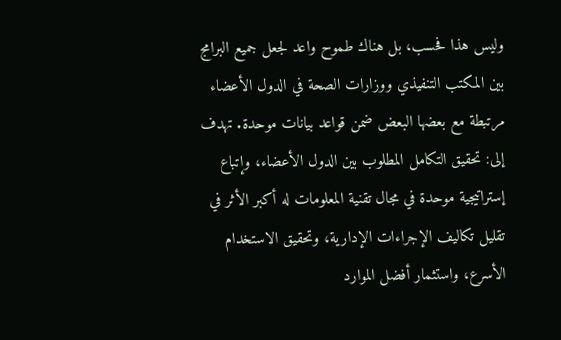وليس هذا فحسب، بل هناك طموح واعد لجعل جميع البرامج بين المكتب التنفيذي ووزارات الصحة في الدول الأعضاء مرتبطة مع بعضها البعض ضمن قواعد بيانات موحدة. تهدف إلى: تحقيق التكامل المطلوب بين الدول الأعضاء، وإتباع إستراتيجية موحدة في مجال تقنية المعلومات له أكبر الأثر في تقليل تكاليف الإجراءات الإدارية، وتحقيق الاستخدام الأسرع، واستثمار أفضل الموارد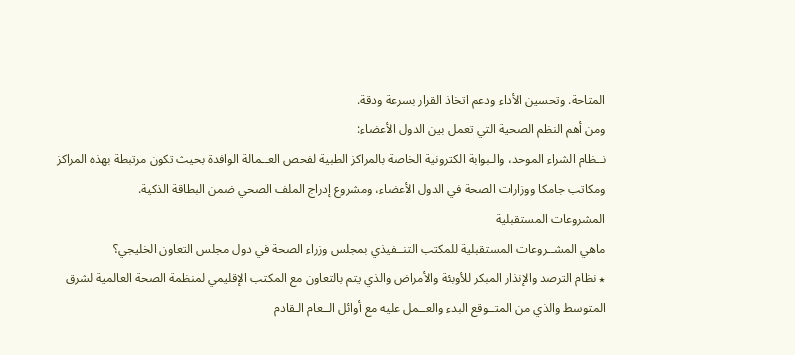المتاحة. وتحسين الأداء ودعم اتخاذ القرار بسرعة ودقة.
ومن أهم النظم الصحية التي تعمل بين الدول الأعضاء:
نــظام الشراء الموحد، والـبوابة الكترونية الخاصة بالمراكز الطبية لفحص العــمالة الوافدة بحيث تكون مرتبطة بهذه المراكز ومكاتب جامكا ووزارات الصحة في الدول الأعضاء، ومشروع إدراج الملف الصحي ضمن البطاقة الذكية.
المشروعات المستقبلية
ماهي المشــروعات المستقبلية للمكتب التنــفيذي بمجلس وزراء الصحة في دول مجلس التعاون الخليجي؟
٭ نظام الترصد والإنذار المبكر للأوبئة والأمراض والذي يتم بالتعاون مع المكتب الإقليمي لمنظمة الصحة العالمية لشرق المتوسط والذي من المتــوقع البدء والعــمل عليه مع أوائل الــعام الـقادم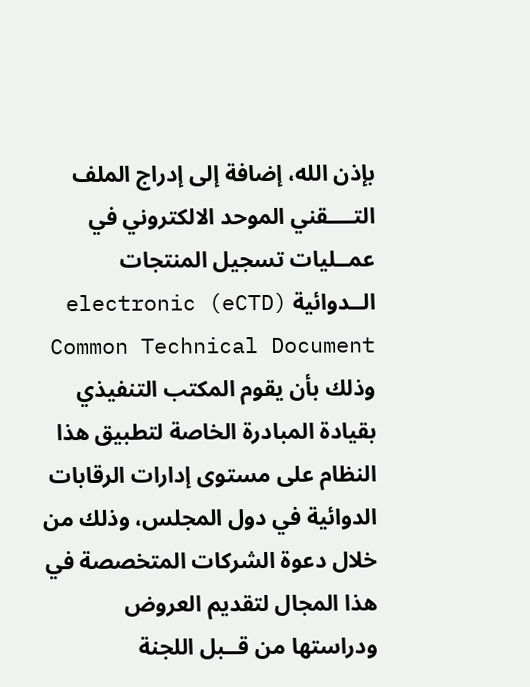بإذن الله، إضافة إلى إدراج الملف التــــقني الموحد الالكتروني في عمــليات تسجيل المنتجات الــدوائية (eCTD) electronic Common Technical Document وذلك بأن يقوم المكتب التنفيذي بقيادة المبادرة الخاصة لتطبيق هذا النظام على مستوى إدارات الرقابات الدوائية في دول المجلس، وذلك من خلال دعوة الشركات المتخصصة في هذا المجال لتقديم العروض ودراستها من قــبل اللجنة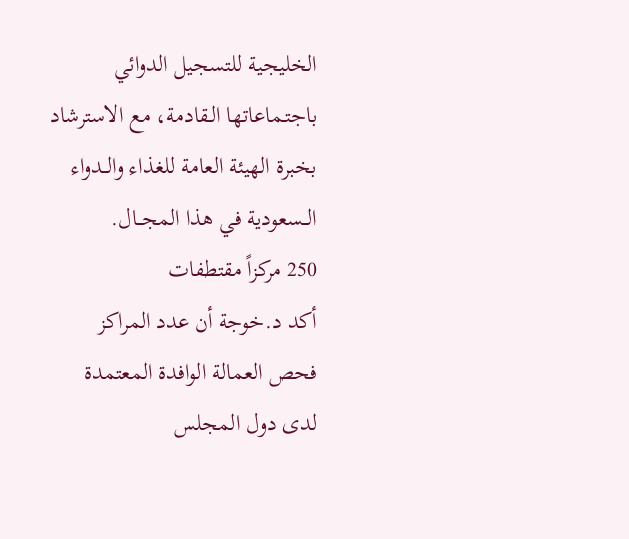الخليجية للتسجيل الدوائي باجتـماعاتها الـقادمة، مع الاسترشاد بخبرة الهيئة العامة للغذاء والــدواء الــسعودية في هذا المجــال.
250 مركزاً مقتطفات
أكد د.خوجة أن عدد المراكز فحص العمالة الوافدة المعتمدة لدى دول المجلس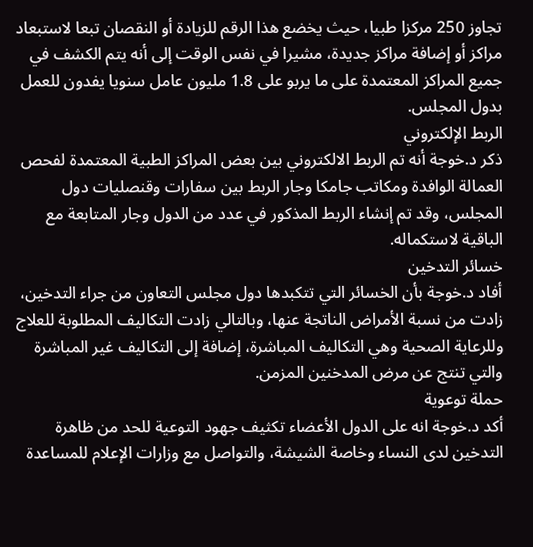تجاوز 250 مركزا طبيا، حيث يخضع هذا الرقم للزيادة أو النقصان تبعا لاستبعاد مراكز أو إضافة مراكز جديدة، مشيرا في نفس الوقت إلى أنه يتم الكشف في جميع المراكز المعتمدة على ما يربو على 1.8 مليون عامل سنويا يفدون للعمل بدول المجلس.
الربط الإلكتروني
ذكر د.خوجة أنه تم الربط الالكتروني بين بعض المراكز الطبية المعتمدة لفحص العمالة الوافدة ومكاتب جامكا وجار الربط بين سفارات وقنصليات دول المجلس، وقد تم إنشاء الربط المذكور في عدد من الدول وجار المتابعة مع الباقية لاستكماله.
خسائر التدخين
أفاد د.خوجة بأن الخسائر التي تتكبدها دول مجلس التعاون من جراء التدخين، زادت من نسبة الأمراض الناتجة عنها، وبالتالي زادت التكاليف المطلوبة للعلاج وللرعاية الصحية وهي التكاليف المباشرة، إضافة إلى التكاليف غير المباشرة والتي تنتج عن مرض المدخنين المزمن.
حملة توعوية
أكد د.خوجة انه على الدول الأعضاء تكثيف جهود التوعية للحد من ظاهرة التدخين لدى النساء وخاصة الشيشة، والتواصل مع وزارات الإعلام للمساعدة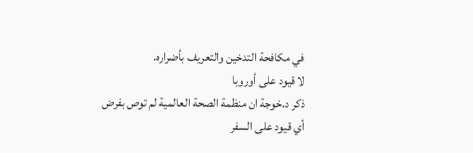في مكافحة التدخين والتعريف بأضراره.
لا قيود على أوروبا
ذكر د.خوجة ان منظمة الصحة العالمية لم توص بفرض أي قيود على السفر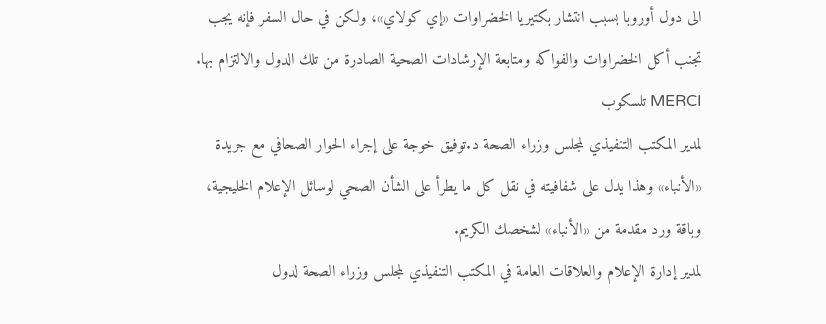الى دول أوروبا بسبب انتشار بكتيريا الخضراوات «إي كولاي»، ولكن في حال السفر فإنه يجب تجنب أكل الخضراوات والفواكه ومتابعة الإرشادات الصحية الصادرة من تلك الدول والالتزام بها.
MERCI تلسكوب
لمدير المكتب التنفيذي لمجلس وزراء الصحة د.توفيق خوجة على إجراء الحوار الصحافي مع جريدة «الأنباء» وهذا يدل على شفافيته في نقل كل ما يطرأ على الشأن الصحي لوسائل الإعلام الخليجية، وباقة ورد مقدمة من «الأنباء» لشخصك الكريم.
لمدير إدارة الإعلام والعلاقات العامة في المكتب التنفيذي لمجلس وزراء الصحة لدول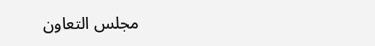مجلس التعاون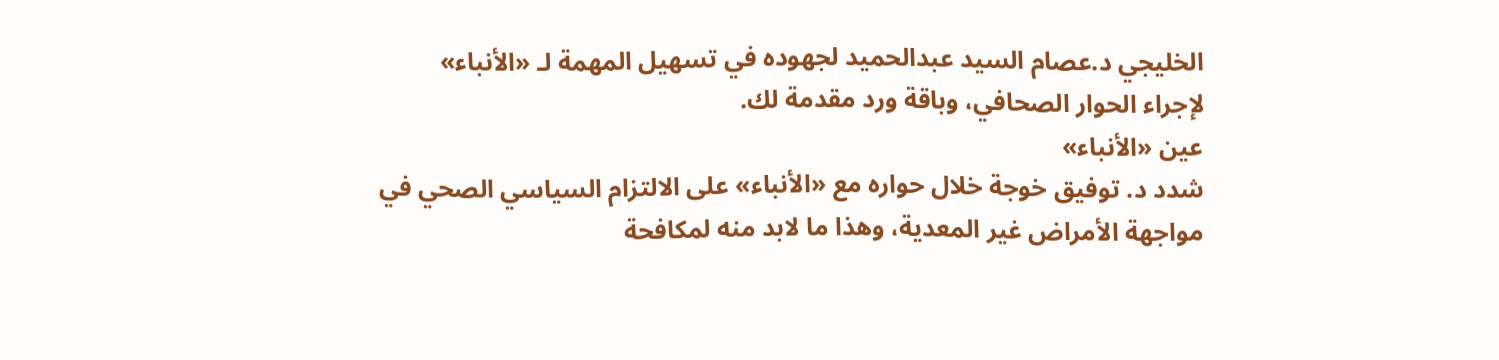الخليجي د.عصام السيد عبدالحميد لجهوده في تسهيل المهمة لـ «الأنباء» لإجراء الحوار الصحافي، وباقة ورد مقدمة لك.
عين «الأنباء»
شدد د. توفيق خوجة خلال حواره مع «الأنباء» على الالتزام السياسي الصحي في مواجهة الأمراض غير المعدية، وهذا ما لابد منه لمكافحة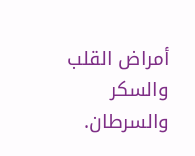أمراض القلب والسكر والسرطان.